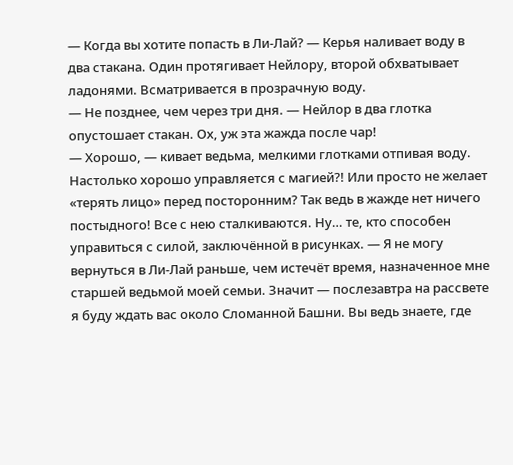— Когда вы хотите попасть в Ли-Лай? — Керья наливает воду в два стакана. Один протягивает Нейлору, второй обхватывает ладонями. Всматривается в прозрачную воду.
— Не позднее, чем через три дня. — Нейлор в два глотка опустошает стакан. Ох, уж эта жажда после чар!
— Хорошо, — кивает ведьма, мелкими глотками отпивая воду. Настолько хорошо управляется с магией?! Или просто не желает «терять лицо» перед посторонним? Так ведь в жажде нет ничего постыдного! Все с нею сталкиваются. Ну… те, кто способен управиться с силой, заключённой в рисунках. — Я не могу вернуться в Ли-Лай раньше, чем истечёт время, назначенное мне старшей ведьмой моей семьи. Значит — послезавтра на рассвете я буду ждать вас около Сломанной Башни. Вы ведь знаете, где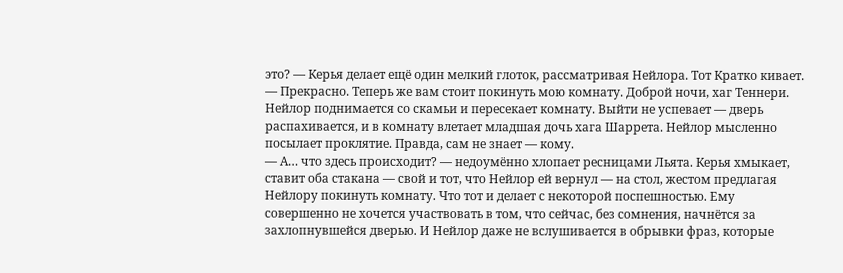это? — Керья делает ещё один мелкий глоток, рассматривая Нейлора. Тот Кратко кивает. — Прекрасно. Теперь же вам стоит покинуть мою комнату. Доброй ночи, хаг Теннери.
Нейлор поднимается со скамьи и пересекает комнату. Выйти не успевает — дверь распахивается, и в комнату влетает младшая дочь хага Шаррета. Нейлор мысленно посылает проклятие. Правда, сам не знает — кому.
— А… что здесь происходит? — недоумённо хлопает ресницами Льята. Керья хмыкает, ставит оба стакана — свой и тот, что Нейлор ей вернул — на стол, жестом предлагая Нейлору покинуть комнату. Что тот и делает с некоторой поспешностью. Ему совершенно не хочется участвовать в том, что сейчас, без сомнения, начнётся за захлопнувшейся дверью. И Нейлор даже не вслушивается в обрывки фраз, которые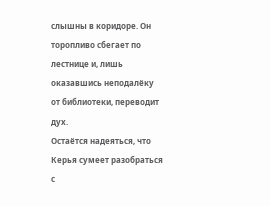слышны в коридоре. Он торопливо сбегает по лестнице и, лишь оказавшись неподалёку от библиотеки, переводит дух.
Остаётся надеяться, что Керья сумеет разобраться с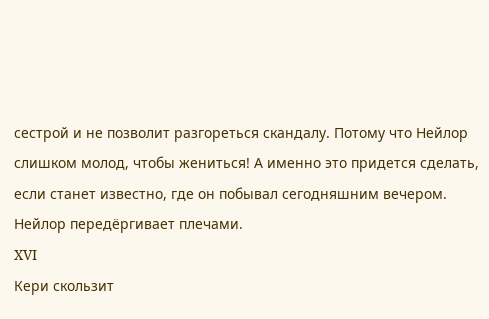сестрой и не позволит разгореться скандалу. Потому что Нейлор слишком молод, чтобы жениться! А именно это придется сделать, если станет известно, где он побывал сегодняшним вечером.
Нейлор передёргивает плечами.
XVI
Кери скользит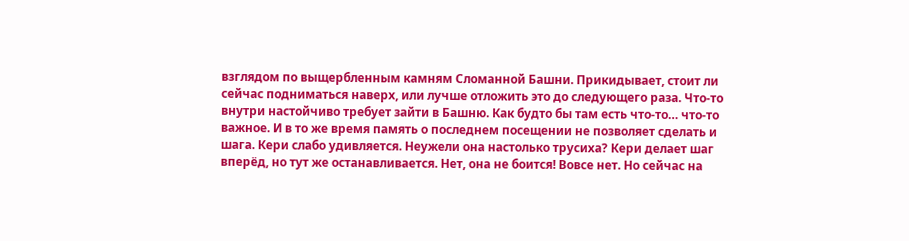взглядом по выщербленным камням Сломанной Башни. Прикидывает, стоит ли сейчас подниматься наверх, или лучше отложить это до следующего раза. Что-то внутри настойчиво требует зайти в Башню. Как будто бы там есть что-то… что-то важное. И в то же время память о последнем посещении не позволяет сделать и шага. Кери слабо удивляется. Неужели она настолько трусиха? Кери делает шаг вперёд, но тут же останавливается. Нет, она не боится! Вовсе нет. Но сейчас на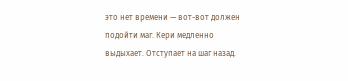это нет времени — вот-вот должен подойти маг. Кери медленно выдыхает. Отступает на шаг назад.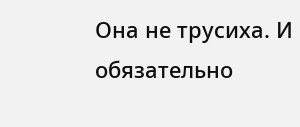Она не трусиха. И обязательно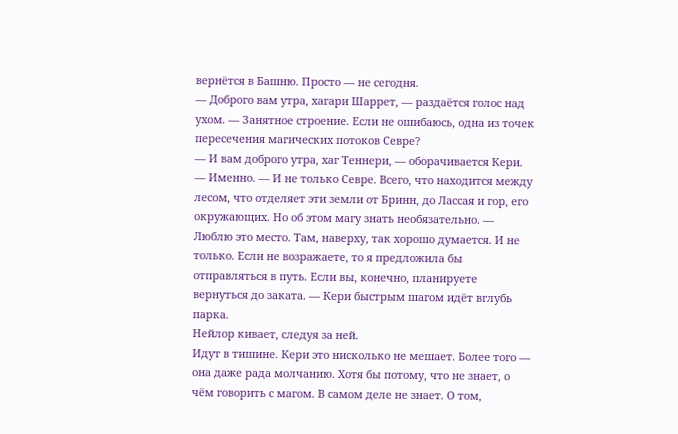вернётся в Башню. Просто — не сегодня.
— Доброго вам утра, хагари Шаррет, — раздаётся голос над ухом. — Занятное строение. Если не ошибаюсь, одна из точек пересечения магических потоков Севре?
— И вам доброго утра, хаг Теннери, — оборачивается Кери. — Именно. — И не только Севре. Всего, что находится между лесом, что отделяет эти земли от Бринн, до Лассая и гор, его окружающих. Но об этом магу знать необязательно. — Люблю это место. Там, наверху, так хорошо думается. И не только. Если не возражаете, то я предложила бы отправляться в путь. Если вы, конечно, планируете вернуться до заката. — Кери быстрым шагом идёт вглубь парка.
Нейлор кивает, следуя за ней.
Идут в тишине. Кери это нисколько не мешает. Более того — она даже рада молчанию. Хотя бы потому, что не знает, о чём говорить с магом. В самом деле не знает. О том,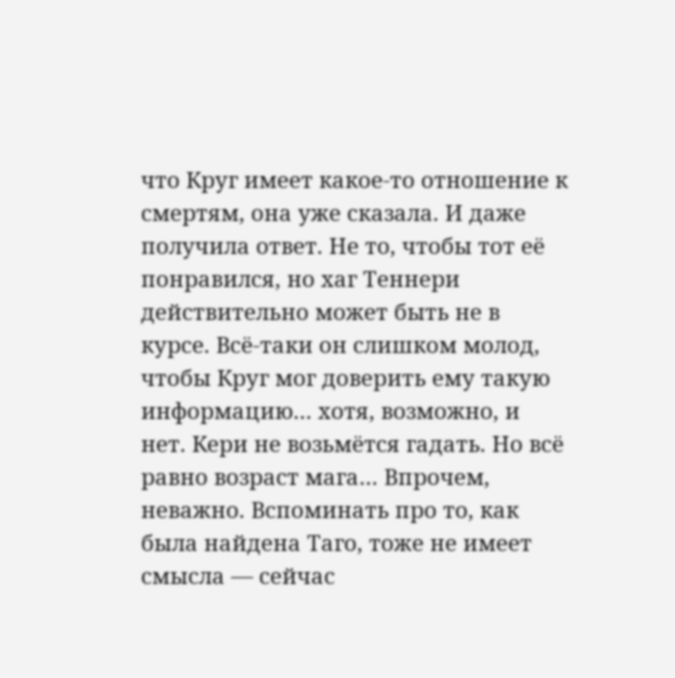что Круг имеет какое-то отношение к смертям, она уже сказала. И даже получила ответ. Не то, чтобы тот её понравился, но хаг Теннери действительно может быть не в курсе. Всё-таки он слишком молод, чтобы Круг мог доверить ему такую информацию… хотя, возможно, и нет. Кери не возьмётся гадать. Но всё равно возраст мага… Впрочем, неважно. Вспоминать про то, как была найдена Таго, тоже не имеет смысла — сейчас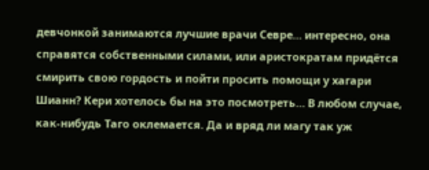девчонкой занимаются лучшие врачи Севре… интересно, она справятся собственными силами, или аристократам придётся смирить свою гордость и пойти просить помощи у хагари Шианн? Кери хотелось бы на это посмотреть… В любом случае, как-нибудь Таго оклемается. Да и вряд ли магу так уж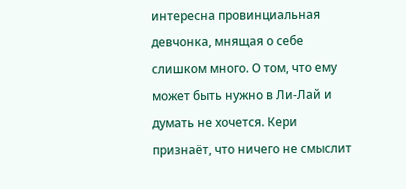интересна провинциальная девчонка, мнящая о себе слишком много. О том, что ему может быть нужно в Ли-Лай и думать не хочется. Кери признаёт, что ничего не смыслит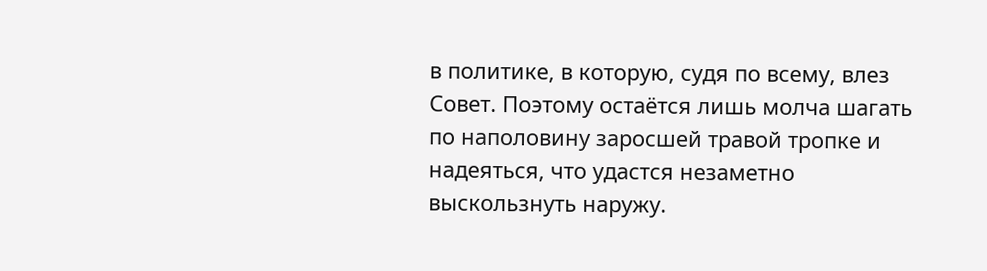в политике, в которую, судя по всему, влез Совет. Поэтому остаётся лишь молча шагать по наполовину заросшей травой тропке и надеяться, что удастся незаметно выскользнуть наружу.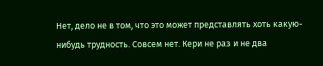Нет, дело не в том, что это может представлять хоть какую-нибудь трудность. Совсем нет. Кери не раз и не два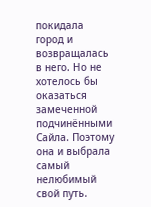покидала город и возвращалась в него. Но не хотелось бы оказаться замеченной подчинёнными Сайла. Поэтому она и выбрала самый нелюбимый свой путь.